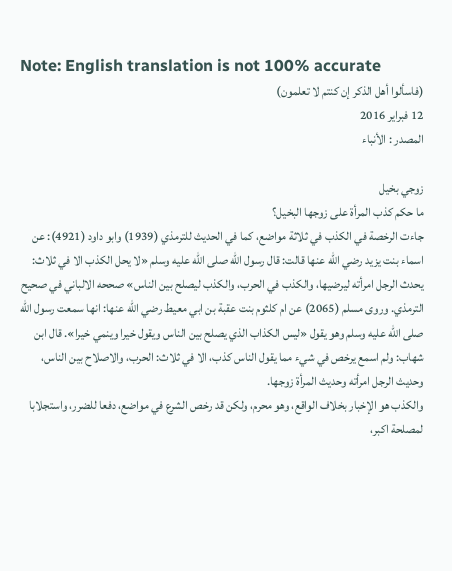Note: English translation is not 100% accurate
(فاسألوا أهل الذكر إن كنتم لا تعلمون)
12 فبراير 2016
المصدر : الأنباء

زوجي بخيل
ما حكم كذب المرأة على زوجها البخيل؟
جاءت الرخصة في الكذب في ثلاثة مواضع، كما في الحديث للترمذي (1939) وابو داود (4921): عن اسماء بنت يزيد رضي الله عنها قالت: قال رسول الله صلى الله عليه وسلم «لا يحل الكذب الا في ثلاث: يحدث الرجل امرأته ليرضيها، والكذب في الحرب، والكذب ليصلح بين الناس» صححه الالباني في صحيح الترمذي. وروى مسلم (2065) عن ام كلثوم بنت عقبة بن ابي معيط رضي الله عنها: انها سمعت رسول الله صلى الله عليه وسلم وهو يقول «ليس الكذاب الذي يصلح بين الناس ويقول خيرا وينمي خيرا». قال ابن شهاب: ولم اسمع يرخص في شيء مما يقول الناس كذب، الا في ثلاث: الحرب، والاصلاح بين الناس، وحديث الرجل امرأته وحديث المرأة زوجها.
والكذب هو الإخبار بخلاف الواقع، وهو محرم، ولكن قد رخص الشرع في مواضع، دفعا للضرر، واستجلابا لمصلحة اكبر،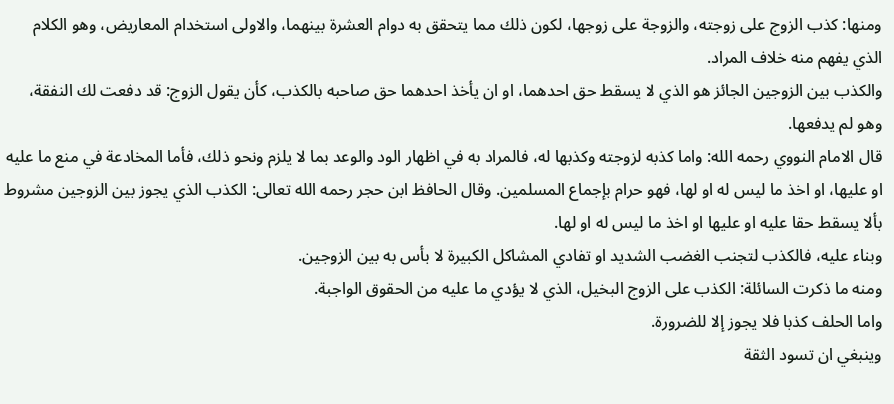ومنها: كذب الزوج على زوجته، والزوجة على زوجها، لكون ذلك مما يتحقق به دوام العشرة بينهما، والاولى استخدام المعاريض، وهو الكلام الذي يفهم منه خلاف المراد.
والكذب بين الزوجين الجائز هو الذي لا يسقط حق احدهما، او ان يأخذ احدهما حق صاحبه بالكذب، كأن يقول الزوج: قد دفعت لك النفقة، وهو لم يدفعها.
قال الامام النووي رحمه الله: واما كذبه لزوجته وكذبها له، فالمراد به في اظهار الود والوعد بما لا يلزم ونحو ذلك، فأما المخادعة في منع ما عليه او عليها، او اخذ ما ليس له او لها، فهو حرام بإجماع المسلمين. وقال الحافظ ابن حجر رحمه الله تعالى: الكذب الذي يجوز بين الزوجين مشروط بألا يسقط حقا عليه او عليها او اخذ ما ليس له او لها.
وبناء عليه، فالكذب لتجنب الغضب الشديد او تفادي المشاكل الكبيرة لا بأس به بين الزوجين.
ومنه ما ذكرت السائلة: الكذب على الزوج البخيل، الذي لا يؤدي ما عليه من الحقوق الواجبة.
واما الحلف كذبا فلا يجوز إلا للضرورة.
وينبغي ان تسود الثقة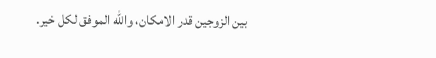بين الزوجين قدر الامكان، والله الموفق لكل خير.